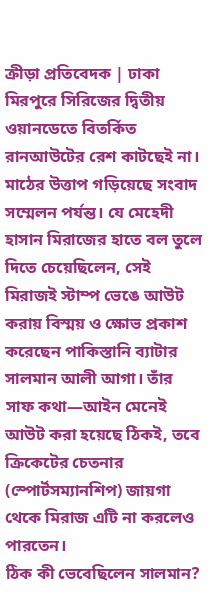ক্রীড়া প্রতিবেদক | ঢাকা মিরপুরে সিরিজের দ্বিতীয় ওয়ানডেতে বিতর্কিত রানআউটের রেশ কাটছেই না। মাঠের উত্তাপ গড়িয়েছে সংবাদ সম্মেলন পর্যন্ত। যে মেহেদী হাসান মিরাজের হাতে বল তুলে দিতে চেয়েছিলেন, সেই মিরাজই স্টাম্প ভেঙে আউট করায় বিস্ময় ও ক্ষোভ প্রকাশ করেছেন পাকিস্তানি ব্যাটার সালমান আলী আগা। তাঁর সাফ কথা—আইন মেনেই আউট করা হয়েছে ঠিকই, তবে ক্রিকেটের চেতনার (স্পোর্টসম্যানশিপ) জায়গা থেকে মিরাজ এটি না করলেও পারতেন।
ঠিক কী ভেবেছিলেন সালমান?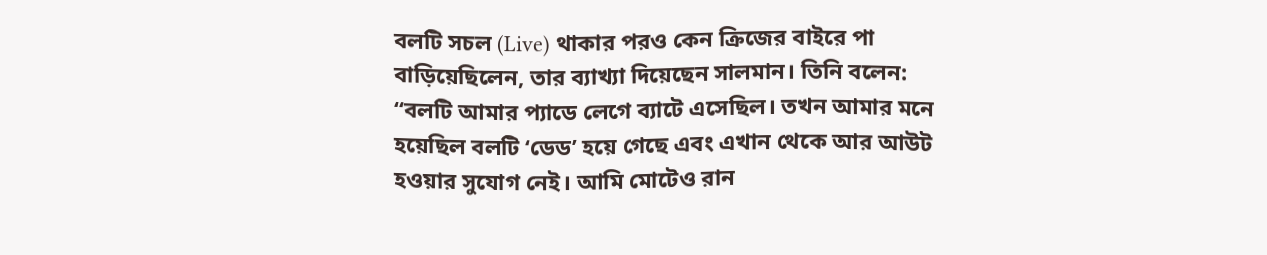বলটি সচল (Live) থাকার পরও কেন ক্রিজের বাইরে পা বাড়িয়েছিলেন, তার ব্যাখ্যা দিয়েছেন সালমান। তিনি বলেন:
“বলটি আমার প্যাডে লেগে ব্যাটে এসেছিল। তখন আমার মনে হয়েছিল বলটি ‘ডেড’ হয়ে গেছে এবং এখান থেকে আর আউট হওয়ার সুযোগ নেই। আমি মোটেও রান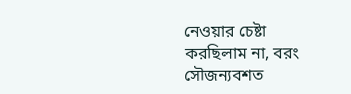নেওয়ার চেষ্টা করছিলাম না, বরং সৌজন্যবশত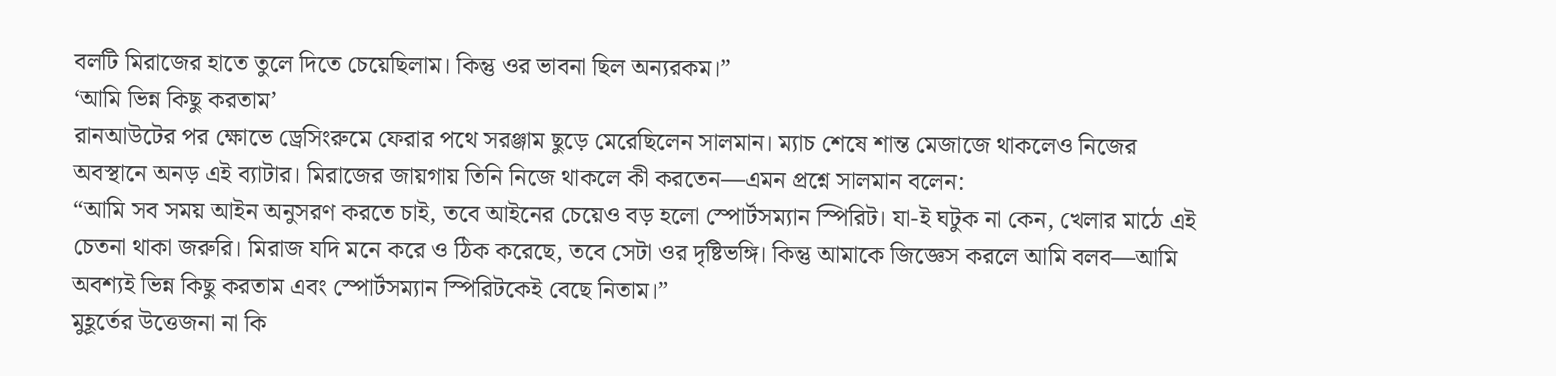বলটি মিরাজের হাতে তুলে দিতে চেয়েছিলাম। কিন্তু ওর ভাবনা ছিল অন্যরকম।”
‘আমি ভিন্ন কিছু করতাম’
রানআউটের পর ক্ষোভে ড্রেসিংরুমে ফেরার পথে সরঞ্জাম ছুড়ে মেরেছিলেন সালমান। ম্যাচ শেষে শান্ত মেজাজে থাকলেও নিজের অবস্থানে অনড় এই ব্যাটার। মিরাজের জায়গায় তিনি নিজে থাকলে কী করতেন—এমন প্রশ্নে সালমান বলেন:
“আমি সব সময় আইন অনুসরণ করতে চাই, তবে আইনের চেয়েও বড় হলো স্পোর্টসম্যান স্পিরিট। যা-ই ঘটুক না কেন, খেলার মাঠে এই চেতনা থাকা জরুরি। মিরাজ যদি মনে করে ও ঠিক করেছে, তবে সেটা ওর দৃষ্টিভঙ্গি। কিন্তু আমাকে জিজ্ঞেস করলে আমি বলব—আমি অবশ্যই ভিন্ন কিছু করতাম এবং স্পোর্টসম্যান স্পিরিটকেই বেছে নিতাম।”
মুহূর্তের উত্তেজনা না কি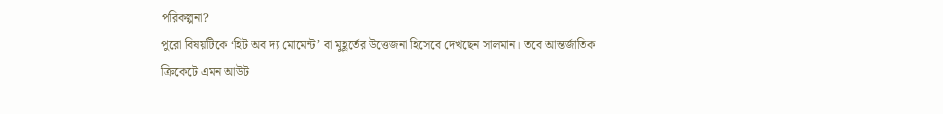পরিকল্পনা?
পুরো বিষয়টিকে ‘হিট অব দ্য মোমেন্ট’ বা মুহূর্তের উত্তেজনা হিসেবে দেখছেন সালমান। তবে আন্তর্জাতিক ক্রিকেটে এমন আউট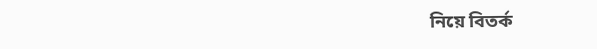নিয়ে বিতর্ক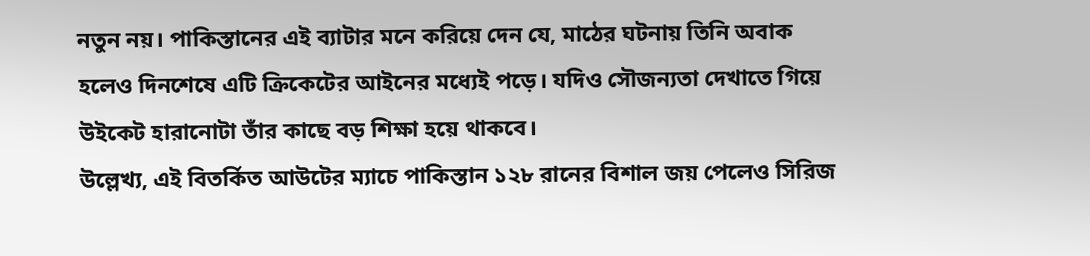নতুন নয়। পাকিস্তানের এই ব্যাটার মনে করিয়ে দেন যে, মাঠের ঘটনায় তিনি অবাক হলেও দিনশেষে এটি ক্রিকেটের আইনের মধ্যেই পড়ে। যদিও সৌজন্যতা দেখাতে গিয়ে উইকেট হারানোটা তাঁর কাছে বড় শিক্ষা হয়ে থাকবে।
উল্লেখ্য, এই বিতর্কিত আউটের ম্যাচে পাকিস্তান ১২৮ রানের বিশাল জয় পেলেও সিরিজ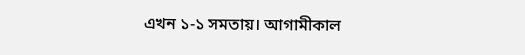এখন ১-১ সমতায়। আগামীকাল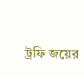ট্রফি জয়ের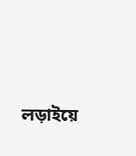লড়াইয়ে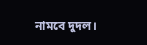নামবে দুদল।